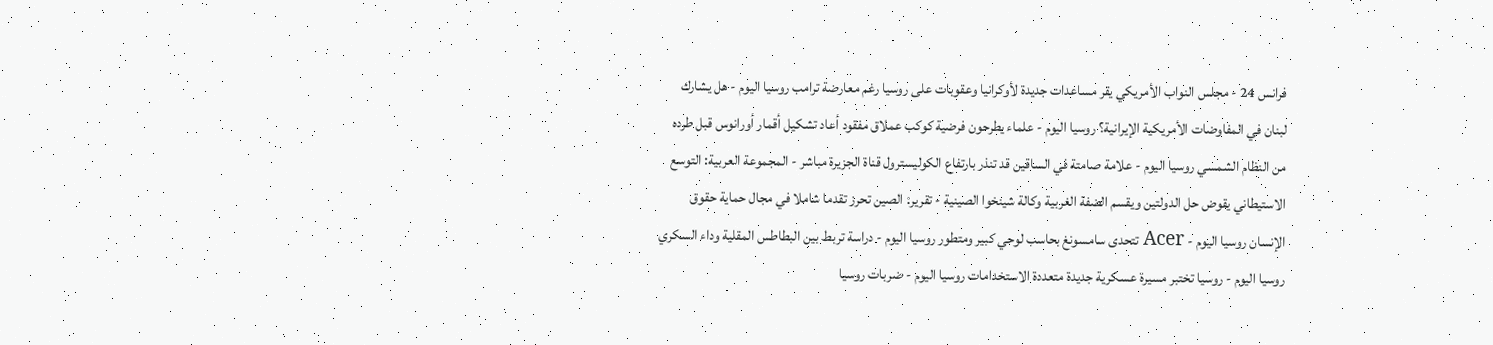فرانس 24 - مجلس النواب الأمريكي يقر مساعدات جديدة لأوكرانيا وعقوبات على روسيا رغم معارضة ترامب روسيا اليوم - هل يشارك لبنان في المفاوضات الأمريكية الإيرانية؟ روسيا اليوم - علماء يطرحون فرضية كوكب عملاق مفقود أعاد تشكيل أقمار أورانوس قبل طرده من النظام الشمسي روسيا اليوم - علامة صامتة في الساقين قد تنذر بارتفاع الكوليسترول قناة الجزيرة مباشر - المجموعة العربية: التوسع الاستيطاني يقوض حل الدولتين ويقسم الضفة الغربية وكالة شينخوا الصينية - تقرير: الصين تحرز تقدما شاملا في مجال حماية حقوق الإنسان روسيا اليوم - Acer تتحدى سامسونغ بحاسب لوحي كبير ومتطور روسيا اليوم - دراسة تربط بين البطاطس المقلية وداء السكري روسيا اليوم - روسيا تختبر مسيرة عسكرية جديدة متعددة الاستخدامات روسيا اليوم - ضربات روسيا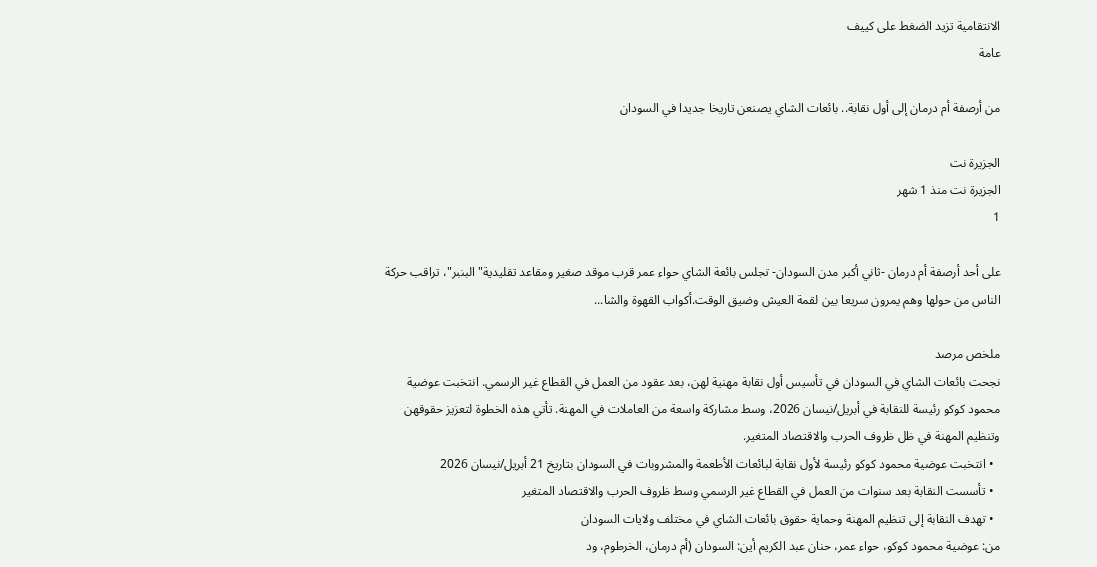الانتقامية تزيد الضغط على كييف
عامة

من أرصفة أم درمان إلى أول نقابة.. بائعات الشاي يصنعن تاريخا جديدا في السودان

الجزيرة نت
الجزيرة نت منذ 1 شهر
1

على أحد أرصفة أم درمان -ثاني أكبر مدن السودان- تجلس بائعة الشاي حواء عمر قرب موقد صغير ومقاعد تقليدية" البنبر"، تراقب حركة الناس من حولها وهم يمرون سريعا بين لقمة العيش وضيق الوقت.أكواب القهوة والشا...

ملخص مرصد
نجحت بائعات الشاي في السودان في تأسيس أول نقابة مهنية لهن، بعد عقود من العمل في القطاع غير الرسمي. انتخبت عوضية محمود كوكو رئيسة للنقابة في أبريل/نيسان 2026، وسط مشاركة واسعة من العاملات في المهنة. تأتي هذه الخطوة لتعزيز حقوقهن وتنظيم المهنة في ظل ظروف الحرب والاقتصاد المتغير.
  • انتخبت عوضية محمود كوكو رئيسة لأول نقابة لبائعات الأطعمة والمشروبات في السودان بتاريخ 21 أبريل/نيسان 2026
  • تأسست النقابة بعد سنوات من العمل في القطاع غير الرسمي وسط ظروف الحرب والاقتصاد المتغير
  • تهدف النقابة إلى تنظيم المهنة وحماية حقوق بائعات الشاي في مختلف ولايات السودان
من: عوضية محمود كوكو، حواء عمر، حنان عبد الكريم أين: السودان (أم درمان، الخرطوم، ود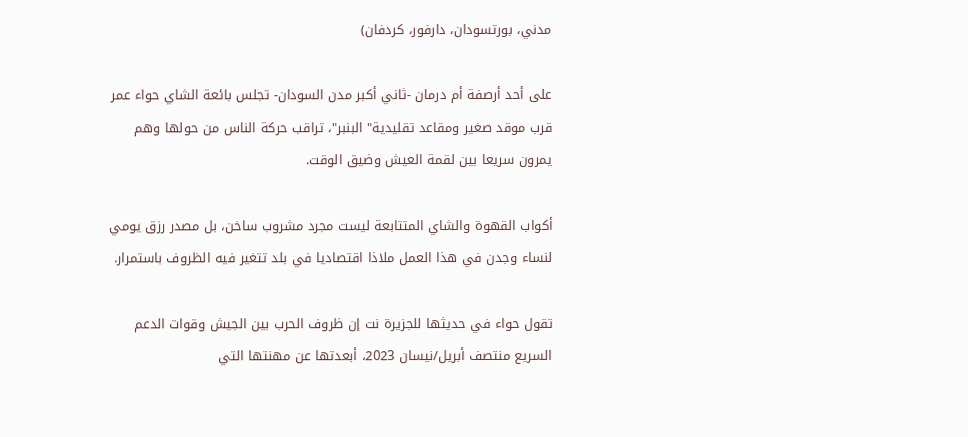مدني، بورتسودان، دارفور، كردفان)

على أحد أرصفة أم درمان -ثاني أكبر مدن السودان- تجلس بائعة الشاي حواء عمر قرب موقد صغير ومقاعد تقليدية" البنبر"، تراقب حركة الناس من حولها وهم يمرون سريعا بين لقمة العيش وضيق الوقت.

أكواب القهوة والشاي المتتابعة ليست مجرد مشروب ساخن، بل مصدر رزق يومي لنساء وجدن في هذا العمل ملاذا اقتصاديا في بلد تتغير فيه الظروف باستمرار.

تقول حواء في حديثها للجزيرة نت إن ظروف الحرب بين الجيش وقوات الدعم السريع منتصف أبريل/نيسان 2023، أبعدتها عن مهنتها التي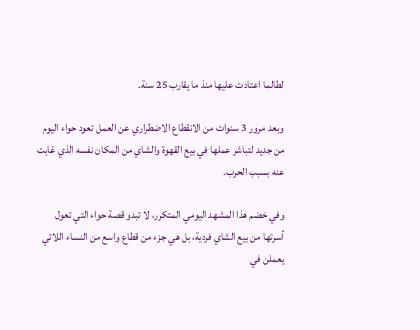لطالما اعتادت عليها منذ ما يقارب 25 سنة.

وبعد مرور 3 سنوات من الانقطاع الاضطراري عن العمل تعود حواء اليوم من جديد لتباشر عملها في بيع القهوة والشاي من المكان نفسه الذي غابت عنه بسبب الحرب.

وفي خضم هذا المشهد اليومي المتكرر، لا تبدو قصة حواء التي تعول أسرتها من بيع الشاي فردية، بل هي جزء من قطاع واسع من النساء اللاتي يعملن في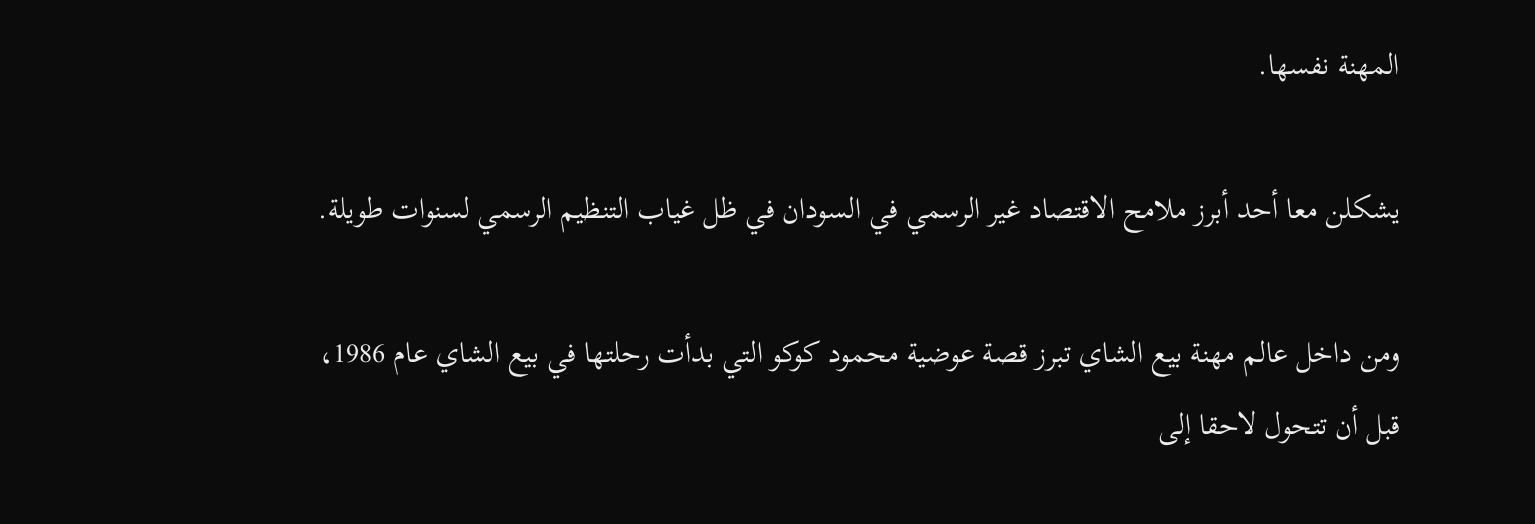المهنة نفسها.

يشكلن معا أحد أبرز ملامح الاقتصاد غير الرسمي في السودان في ظل غياب التنظيم الرسمي لسنوات طويلة.

ومن داخل عالم مهنة بيع الشاي تبرز قصة عوضية محمود كوكو التي بدأت رحلتها في بيع الشاي عام 1986، قبل أن تتحول لاحقا إلى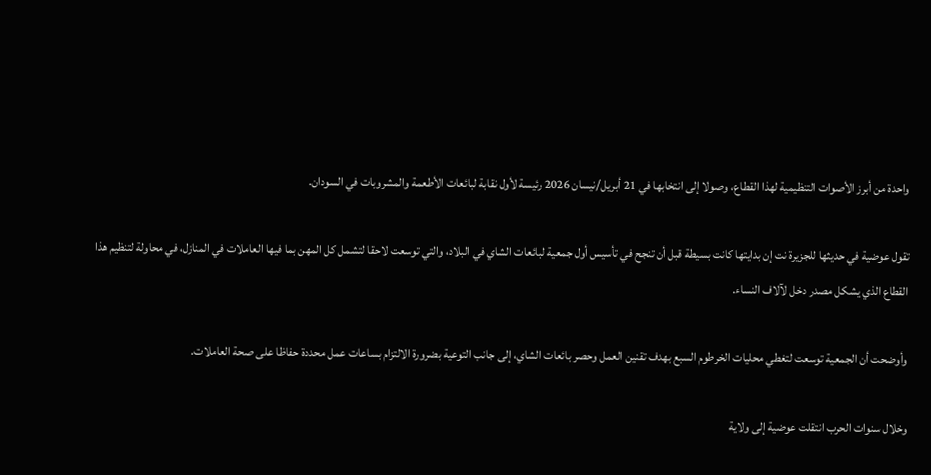واحدة من أبرز الأصوات التنظيمية لهذا القطاع، وصولا إلى انتخابها في 21 أبريل/نيسان 2026 رئيسة لأول نقابة لبائعات الأطعمة والمشروبات في السودان.

تقول عوضية في حديثها للجزيرة نت إن بدايتها كانت بسيطة قبل أن تنجح في تأسيس أول جمعية لبائعات الشاي في البلاد، والتي توسعت لاحقا لتشمل كل المهن بما فيها العاملات في المنازل، في محاولة لتنظيم هذا القطاع الذي يشكل مصدر دخل لآلاف النساء.

وأوضحت أن الجمعية توسعت لتغطي محليات الخرطوم السبع بهدف تقنين العمل وحصر بائعات الشاي، إلى جانب التوعية بضرورة الالتزام بساعات عمل محددة حفاظا على صحة العاملات.

وخلال سنوات الحرب انتقلت عوضية إلى ولاية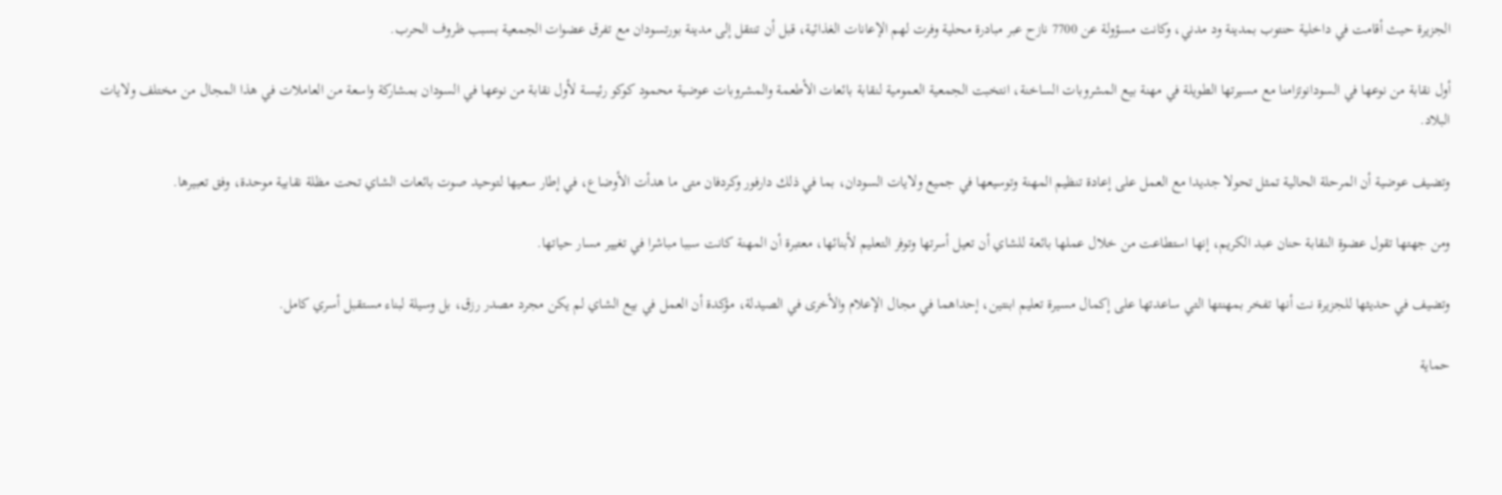الجزيرة حيث أقامت في داخلية حنتوب بمدينة ود مدني، وكانت مسؤولة عن 7700 نازح عبر مبادرة محلية وفرت لهم الإعانات الغذائية، قبل أن تنتقل إلى مدينة بورتسودان مع تفرق عضوات الجمعية بسبب ظروف الحرب.

أول نقابة من نوعها في السودانوتزامنا مع مسيرتها الطويلة في مهنة بيع المشروبات الساخنة، انتخبت الجمعية العمومية لنقابة بائعات الأطعمة والمشروبات عوضية محمود كوكو رئيسة لأول نقابة من نوعها في السودان بمشاركة واسعة من العاملات في هذا المجال من مختلف ولايات البلاد.

وتضيف عوضية أن المرحلة الحالية تمثل تحولا جديدا مع العمل على إعادة تنظيم المهنة وتوسيعها في جميع ولايات السودان، بما في ذلك دارفور وكردفان متى ما هدأت الأوضاع، في إطار سعيها لتوحيد صوت بائعات الشاي تحت مظلة نقابية موحدة، وفق تعبيرها.

ومن جهتها تقول عضوة النقابة حنان عبد الكريم، إنها استطاعت من خلال عملها بائعة للشاي أن تعيل أسرتها وتوفر التعليم لأبنائها، معتبرة أن المهنة كانت سببا مباشرا في تغيير مسار حياتها.

وتضيف في حديثها للجزيرة نت أنها تفخر بمهنتها التي ساعدتها على إكمال مسيرة تعليم ابنتين، إحداهما في مجال الإعلام والأخرى في الصيدلة، مؤكدة أن العمل في بيع الشاي لم يكن مجرد مصدر رزق، بل وسيلة لبناء مستقبل أسري كامل.

حماية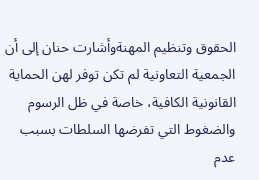الحقوق وتنظيم المهنةوأشارت حنان إلى أن الجمعية التعاونية لم تكن توفر لهن الحماية القانونية الكافية، خاصة في ظل الرسوم والضغوط التي تفرضها السلطات بسبب عدم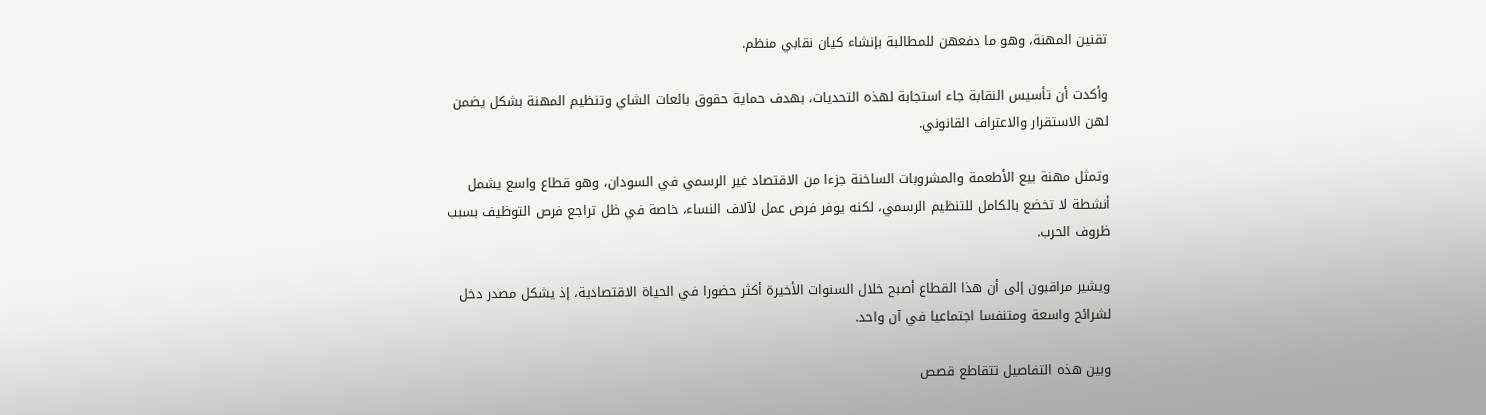تقنين المهنة، وهو ما دفعهن للمطالبة بإنشاء كيان نقابي منظم.

وأكدت أن تأسيس النقابة جاء استجابة لهذه التحديات، بهدف حماية حقوق بائعات الشاي وتنظيم المهنة بشكل يضمن لهن الاستقرار والاعتراف القانوني.

وتمثل مهنة بيع الأطعمة والمشروبات الساخنة جزءا من الاقتصاد غير الرسمي في السودان، وهو قطاع واسع يشمل أنشطة لا تخضع بالكامل للتنظيم الرسمي، لكنه يوفر فرص عمل لآلاف النساء، خاصة في ظل تراجع فرص التوظيف بسبب ظروف الحرب.

ويشير مراقبون إلى أن هذا القطاع أصبح خلال السنوات الأخيرة أكثر حضورا في الحياة الاقتصادية، إذ يشكل مصدر دخل لشرائح واسعة ومتنفسا اجتماعيا في آن واحد.

وبين هذه التفاصيل تتقاطع قصص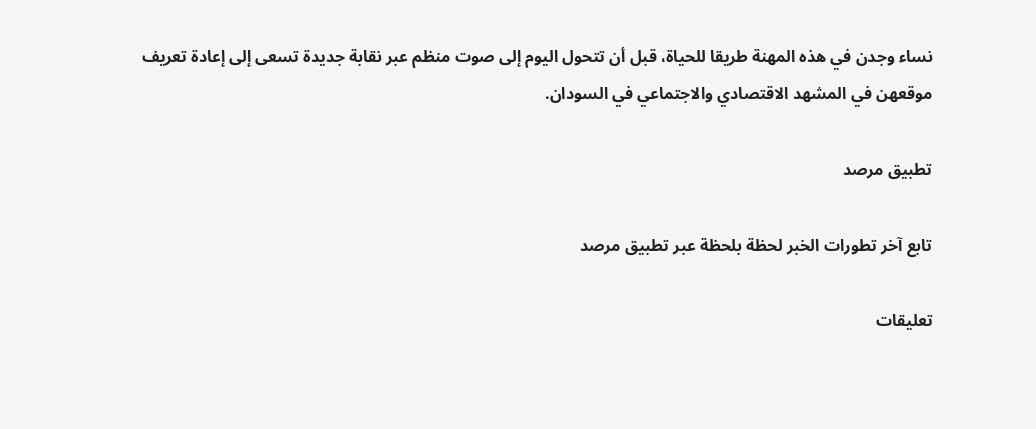نساء وجدن في هذه المهنة طريقا للحياة، قبل أن تتحول اليوم إلى صوت منظم عبر نقابة جديدة تسعى إلى إعادة تعريف موقعهن في المشهد الاقتصادي والاجتماعي في السودان.

تطبيق مرصد

تابع آخر تطورات الخبر لحظة بلحظة عبر تطبيق مرصد

تعليقات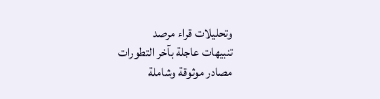وتحليلات قراء مرصد
تنبيهات عاجلة بآخر التطورات
مصادر موثوقة وشاملة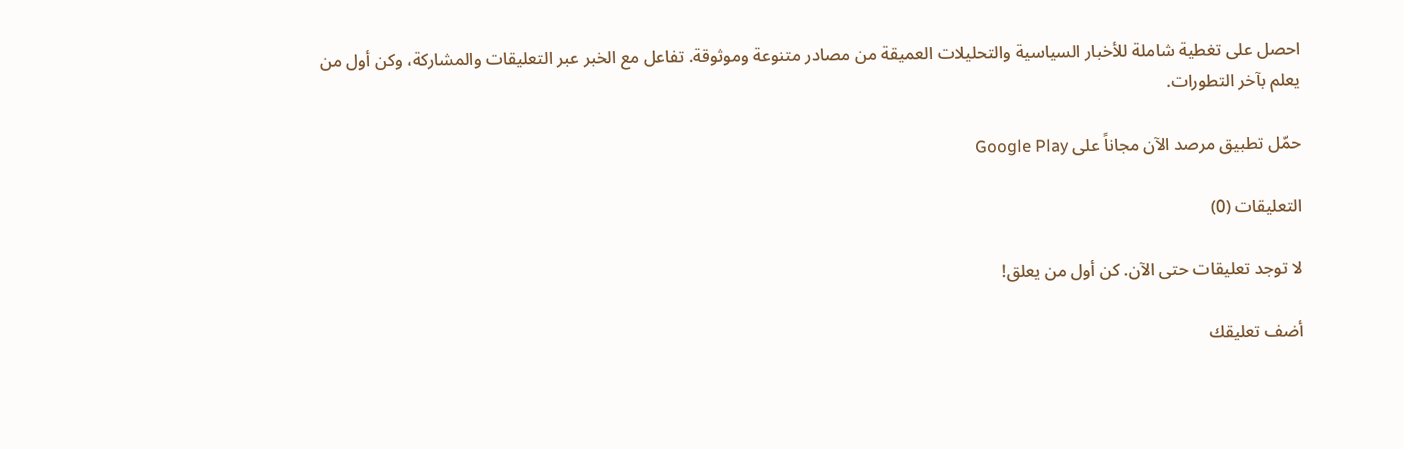احصل على تغطية شاملة للأخبار السياسية والتحليلات العميقة من مصادر متنوعة وموثوقة. تفاعل مع الخبر عبر التعليقات والمشاركة، وكن أول من يعلم بآخر التطورات.

حمّل تطبيق مرصد الآن مجاناً على Google Play

التعليقات (0)

لا توجد تعليقات حتى الآن. كن أول من يعلق!

أضف تعليقك